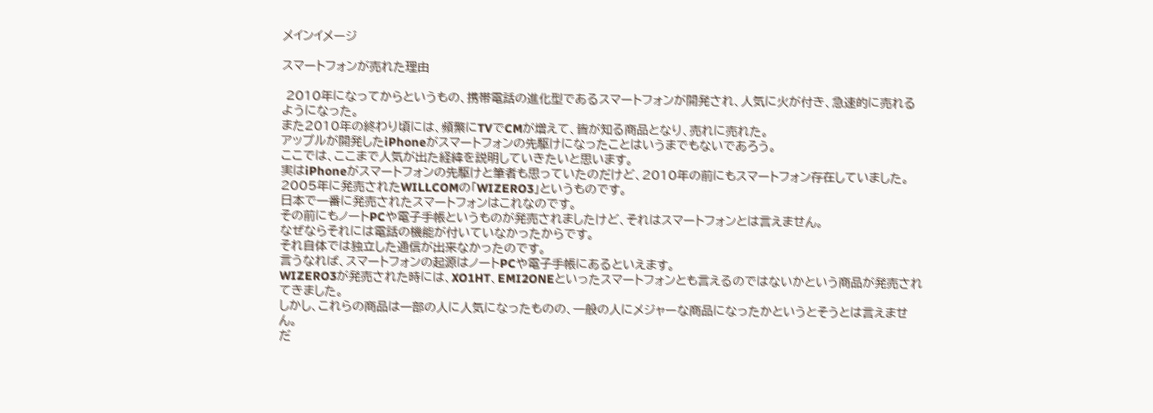メインイメージ

スマートフォンが売れた理由

 2010年になってからというもの、携帯電話の進化型であるスマートフォンが開発され、人気に火が付き、急速的に売れるようになった。
また2010年の終わり頃には、頻繁にTVでCMが増えて、皆が知る商品となり、売れに売れた。
アップルが開発したiPhoneがスマートフォンの先駆けになったことはいうまでもないであろう。
ここでは、ここまで人気が出た経緯を説明していきたいと思います。
実はiPhoneがスマートフォンの先駆けと筆者も思っていたのだけど、2010年の前にもスマートフォン存在していました。
2005年に発売されたWILLCOMの「WIZERO3」というものです。
日本で一番に発売されたスマートフォンはこれなのです。
その前にもノートPCや電子手帳というものが発売されましたけど、それはスマートフォンとは言えません。
なぜならそれには電話の機能が付いていなかったからです。
それ自体では独立した通信が出来なかったのです。
言うなれば、スマートフォンの起源はノートPCや電子手帳にあるといえます。
WIZERO3が発売された時には、XO1HT、EMI2ONEといったスマートフォンとも言えるのではないかという商品が発売されてきました。
しかし、これらの商品は一部の人に人気になったものの、一般の人にメジャーな商品になったかというとそうとは言えません。
だ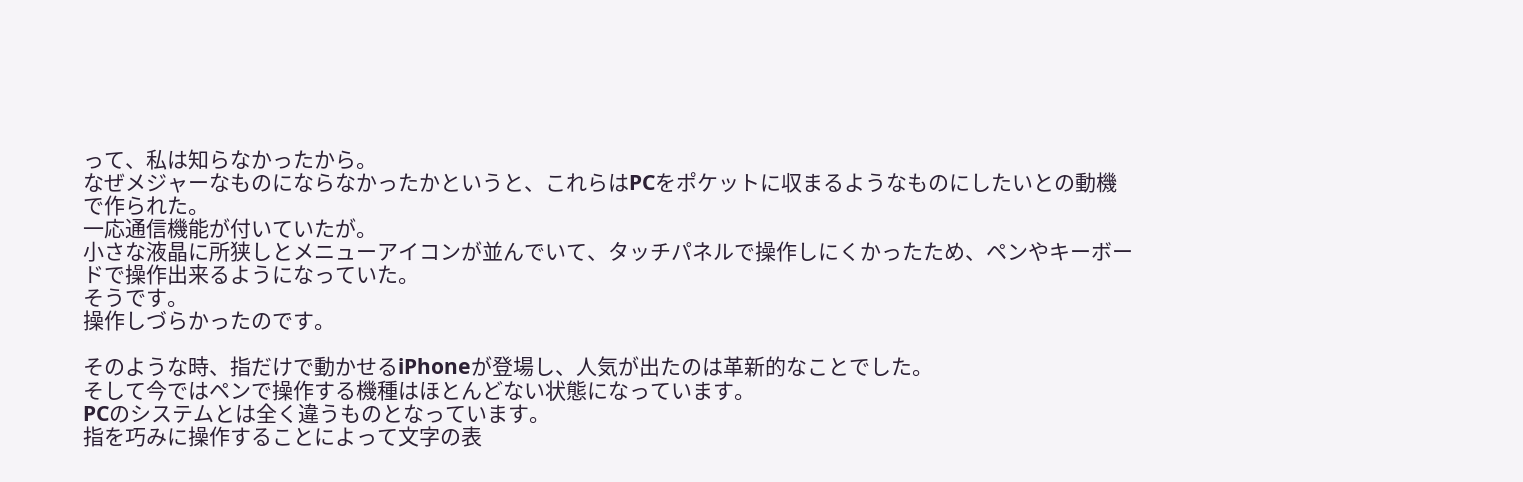って、私は知らなかったから。
なぜメジャーなものにならなかったかというと、これらはPCをポケットに収まるようなものにしたいとの動機で作られた。
一応通信機能が付いていたが。
小さな液晶に所狭しとメニューアイコンが並んでいて、タッチパネルで操作しにくかったため、ペンやキーボードで操作出来るようになっていた。
そうです。
操作しづらかったのです。

そのような時、指だけで動かせるiPhoneが登場し、人気が出たのは革新的なことでした。
そして今ではペンで操作する機種はほとんどない状態になっています。
PCのシステムとは全く違うものとなっています。
指を巧みに操作することによって文字の表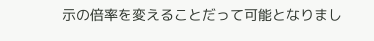示の倍率を変えることだって可能となりまし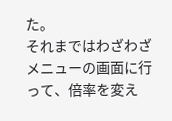た。
それまではわざわざメニューの画面に行って、倍率を変え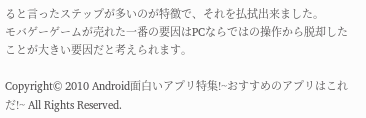ると言ったステップが多いのが特徴で、それを払拭出来ました。
モバゲーゲームが売れた一番の要因はPCならではの操作から脱却したことが大きい要因だと考えられます。

Copyright© 2010 Android面白いアプリ特集!~おすすめのアプリはこれだ!~ All Rights Reserved.